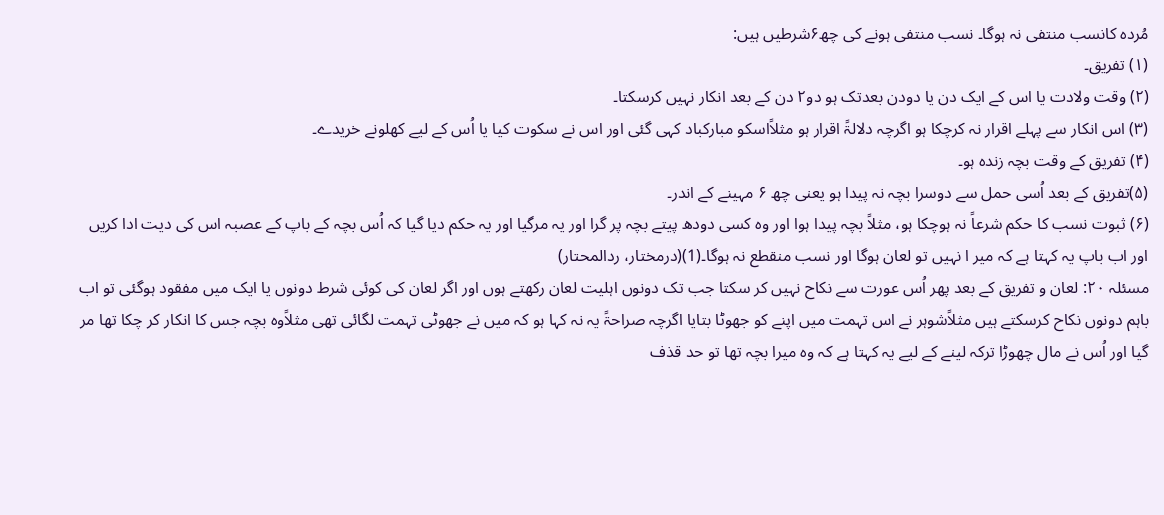مُردہ کانسب منتفی نہ ہوگا۔ نسب منتفی ہونے کی چھ۶شرطیں ہیں:
(۱) تفریق۔
(۲) وقت ولادت یا اس کے ایک دن یا دودن بعدتک ہو دو۲ دن کے بعد انکار نہیں کرسکتا۔
(۳) اس انکار سے پہلے اقرار نہ کرچکا ہو اگرچہ دلالۃً اقرار ہو مثلاًاسکو مبارکباد کہی گئی اور اس نے سکوت کیا یا اُس کے ليے کھلونے خریدے۔
(۴) تفریق کے وقت بچہ زندہ ہو۔
(۵)تفریق کے بعد اُسی حمل سے دوسرا بچہ نہ پیدا ہو یعنی چھ ۶ مہینے کے اندر۔
(۶) ثبوت نسب کا حکم شرعاً نہ ہوچکا ہو، مثلاً بچہ پیدا ہوا اور وہ کسی دودھ پیتے بچہ پر گرا اور یہ مرگیا اور یہ حکم دیا گیا کہ اُس بچہ کے باپ کے عصبہ اس کی دیت ادا کریں اور اب باپ یہ کہتا ہے کہ میر ا نہیں تو لعان ہوگا اور نسب منقطع نہ ہوگا۔(1)(درمختار، ردالمحتار)
مسئلہ ۲۰: لعان و تفریق کے بعد پھر اُس عورت سے نکاح نہیں کر سکتا جب تک دونوں اہلیت لعان رکھتے ہوں اور اگر لعان کی کوئی شرط دونوں یا ایک میں مفقود ہوگئی تو اب باہم دونوں نکاح کرسکتے ہیں مثلاًشوہر نے اس تہمت میں اپنے کو جھوٹا بتایا اگرچہ صراحۃً یہ نہ کہا ہو کہ میں نے جھوٹی تہمت لگائی تھی مثلاًوہ بچہ جس کا انکار کر چکا تھا مر گیا اور اُس نے مال چھوڑا ترکہ لینے کے ليے یہ کہتا ہے کہ وہ میرا بچہ تھا تو حد قذف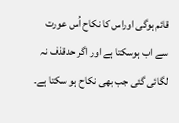قائم ہوگی اوراس کا نکاح اُس عورت سے اب ہوسکتا ہے اور اگر حدقذف نہ لگائی گئی جب بھی نکاح ہو سکتا ہے۔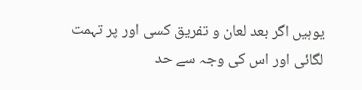یوہیں اگر بعد لعان و تفریق کسی اور پر تہمت لگائی اور اس کی وجہ سے حد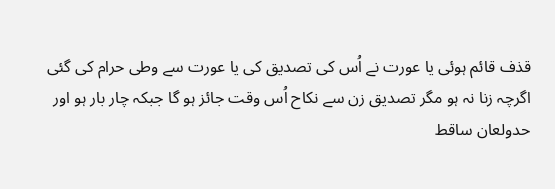قذف قائم ہوئی یا عورت نے اُس کی تصدیق کی یا عورت سے وطی حرام کی گئی اگرچہ زنا نہ ہو مگر تصدیق زن سے نکاح اُس وقت جائز ہو گا جبکہ چار بار ہو اور حدولعان ساقط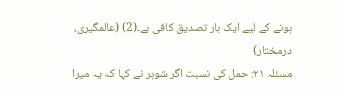ہونے کے ليے ایک بار تصدیق کافی ہے۔(2) (عالمگيری، درمختار)
مسئلہ ۲۱: حمل کی نسبت اگر شوہر نے کہا کہ یہ میرا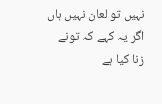نہیں تو لعان نہیں ہاں اگر یہ کہے کہ تونے زنا کیا ہے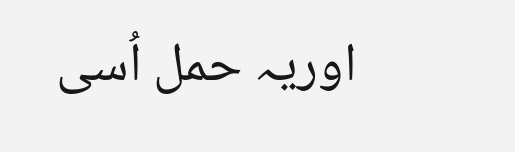اوریہ حمل اُسی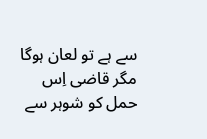سے ہے تو لعان ہوگا مگر قاضی اِس حمل کو شوہر سے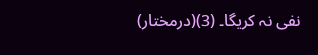نفی نہ کریگا۔ (3)(درمختار)